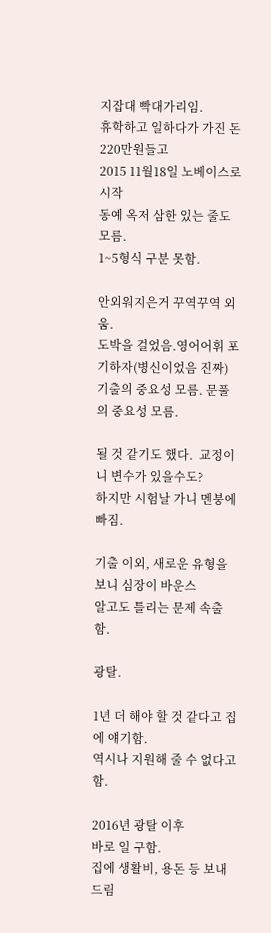지잡대 빡대가리임.
휴학하고 일하다가 가진 돈 220만원들고
2015 11월18일 노베이스로 시작
동예 옥저 삼한 있는 줄도 모름.
1~5형식 구분 못함.

안외워지은거 꾸역꾸역 외움.
도박을 걸었음.영어어휘 포기하자(병신이었음 진짜)
기출의 중요성 모름. 문풀의 중요성 모름.

될 것 같기도 했다.  교정이니 변수가 있을수도?
하지만 시험날 가니 멘붕에 빠짐.

기출 이외, 새로운 유형을 보니 심장이 바운스
알고도 틀리는 문제 속출함.

광탈.

1년 더 해야 할 것 같다고 집에 얘기함.
역시나 지원해 줄 수 없다고 함.

2016년 광탈 이후
바로 일 구함.
집에 생활비, 용돈 등 보내드림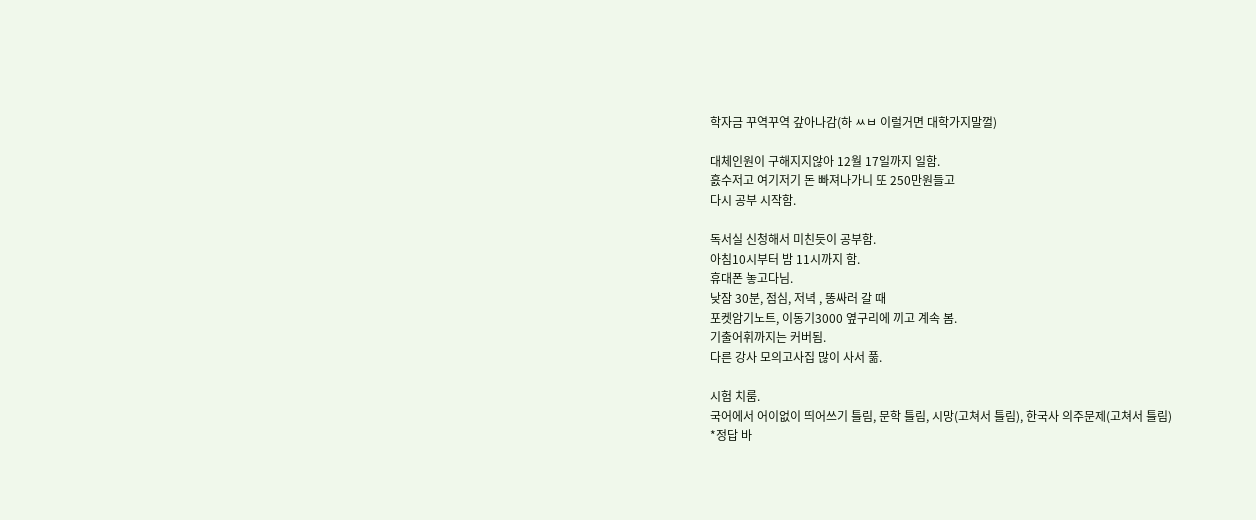학자금 꾸역꾸역 갚아나감(하 ㅆㅂ 이럴거면 대학가지말껄)

대체인원이 구해지지않아 12월 17일까지 일함.
흜수저고 여기저기 돈 빠져나가니 또 250만원들고
다시 공부 시작함.

독서실 신청해서 미친듯이 공부함.
아침10시부터 밤 11시까지 함.
휴대폰 놓고다님.
낮잠 30분, 점심, 저녁 , 똥싸러 갈 때
포켓암기노트, 이동기3000 옆구리에 끼고 계속 봄.
기출어휘까지는 커버됨.
다른 강사 모의고사집 많이 사서 풂.

시험 치룸.
국어에서 어이없이 띄어쓰기 틀림, 문학 틀림, 시망(고쳐서 틀림), 한국사 의주문제(고쳐서 틀림)
*정답 바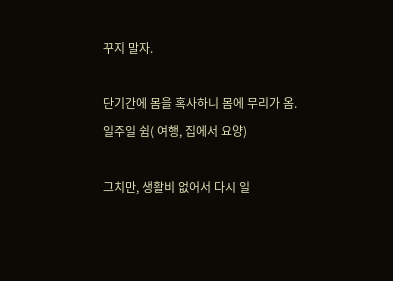꾸지 말자.

단기간에 몸을 혹사하니 몸에 무리가 옴.
일주일 쉼( 여행, 집에서 요양)

그치만, 생활비 없어서 다시 일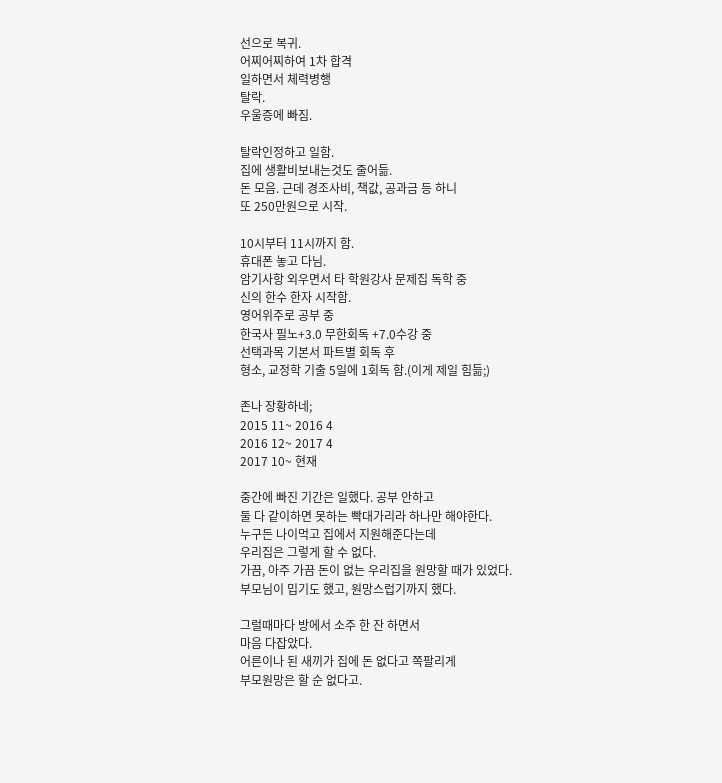선으로 복귀.
어찌어찌하여 1차 합격
일하면서 체력병행
탈락.
우울증에 빠짐.

탈락인정하고 일함.
집에 생활비보내는것도 줄어듦.
돈 모음. 근데 경조사비, 책값, 공과금 등 하니
또 250만원으로 시작.

10시부터 11시까지 함.
휴대폰 놓고 다님.
암기사항 외우면서 타 학원강사 문제집 독학 중
신의 한수 한자 시작함.
영어위주로 공부 중
한국사 필노+3.0 무한회독 +7.0수강 중
선택과목 기본서 파트별 회독 후
형소, 교정학 기출 5일에 1회독 함.(이게 제일 힘듦;)

존나 장황하네;
2015 11~ 2016 4
2016 12~ 2017 4
2017 10~ 현재

중간에 빠진 기간은 일했다. 공부 안하고
둘 다 같이하면 못하는 빡대가리라 하나만 해야한다.
누구든 나이먹고 집에서 지원해준다는데
우리집은 그렇게 할 수 없다.
가끔, 아주 가끔 돈이 없는 우리집을 원망할 때가 있었다.
부모님이 밉기도 했고, 원망스럽기까지 했다.

그럴때마다 방에서 소주 한 잔 하면서
마음 다잡았다.
어른이나 된 새끼가 집에 돈 없다고 쪽팔리게
부모원망은 할 순 없다고.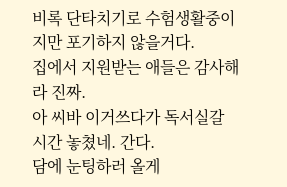비록 단타치기로 수험생활중이지만 포기하지 않을거다.
집에서 지원받는 애들은 감사해라 진짜.
아 씨바 이거쓰다가 독서실갈 시간 놓쳤네. 간다.
담에 눈팅하러 올게